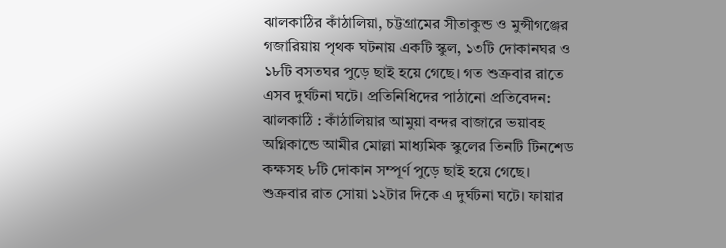ঝালকাঠির কাঁঠালিয়া, চট্টগ্রামের সীতাকুন্ড ও মুন্সীগঞ্জের গজারিয়ায় পৃথক ঘটনায় একটি স্কুল, ১৩টি দোকানঘর ও ১৮টি বসতঘর পুড়ে ছাই হয়ে গেছে। গত শুক্রবার রাতে এসব দুর্ঘটনা ঘটে। প্রতিনিধিদের পাঠানো প্রতিবেদন:
ঝালকাঠি : কাঁঠালিয়ার আমুয়া বন্দর বাজারে ভয়াবহ অগ্নিকান্ডে আমীর মোল্লা মাধ্যমিক স্কুলের তিনটি টিনশেড কক্ষসহ ৮টি দোকান সম্পূর্ণ পুড়ে ছাই হয়ে গেছে। শুক্রবার রাত সোয়া ১২টার দিকে এ দুর্ঘটনা ঘটে। ফায়ার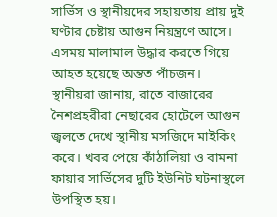সার্ভিস ও স্থানীয়দের সহায়তায় প্রায় দুই ঘণ্টার চেষ্টায় আগুন নিয়ন্ত্রণে আসে। এসময় মালামাল উদ্ধার করতে গিয়ে আহত হয়েছে অন্তত পাঁচজন।
স্থানীয়রা জানায়, রাতে বাজারের নৈশপ্রহরীরা নেছারের হোটেলে আগুন জ্বলতে দেখে স্থানীয় মসজিদে মাইকিং করে। খবর পেয়ে কাঁঠালিয়া ও বামনা ফায়ার সার্ভিসের দুটি ইউনিট ঘটনাস্থলে উপস্থিত হয়।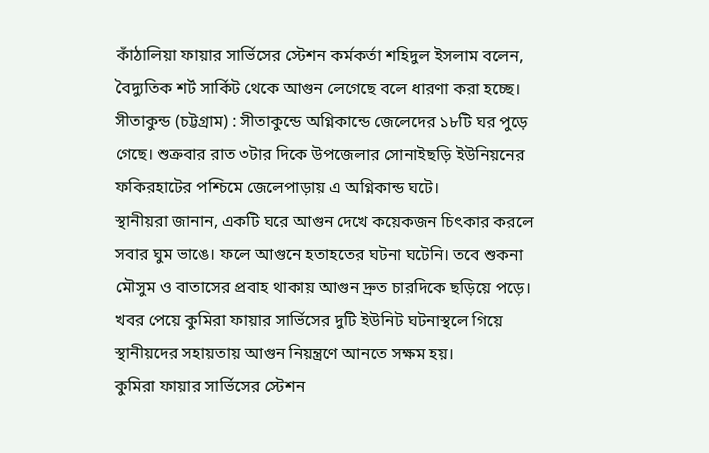কাঁঠালিয়া ফায়ার সার্ভিসের স্টেশন কর্মকর্তা শহিদুল ইসলাম বলেন, বৈদ্যুতিক শর্ট সার্কিট থেকে আগুন লেগেছে বলে ধারণা করা হচ্ছে।
সীতাকুন্ড (চট্টগ্রাম) : সীতাকুন্ডে অগ্নিকান্ডে জেলেদের ১৮টি ঘর পুড়ে গেছে। শুক্রবার রাত ৩টার দিকে উপজেলার সোনাইছড়ি ইউনিয়নের ফকিরহাটের পশ্চিমে জেলেপাড়ায় এ অগ্নিকান্ড ঘটে।
স্থানীয়রা জানান, একটি ঘরে আগুন দেখে কয়েকজন চিৎকার করলে সবার ঘুম ভাঙে। ফলে আগুনে হতাহতের ঘটনা ঘটেনি। তবে শুকনা মৌসুম ও বাতাসের প্রবাহ থাকায় আগুন দ্রুত চারদিকে ছড়িয়ে পড়ে। খবর পেয়ে কুমিরা ফায়ার সার্ভিসের দুটি ইউনিট ঘটনাস্থলে গিয়ে স্থানীয়দের সহায়তায় আগুন নিয়ন্ত্রণে আনতে সক্ষম হয়।
কুমিরা ফায়ার সার্ভিসের স্টেশন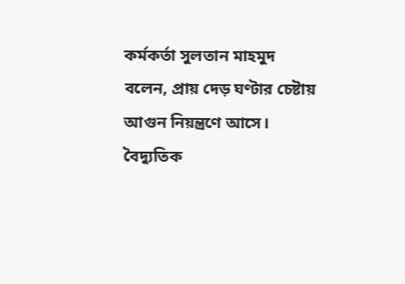কর্মকর্তা সুলতান মাহমুদ বলেন, প্রায় দেড় ঘণ্টার চেষ্টায় আগুন নিয়ন্ত্রণে আসে। বৈদ্যুতিক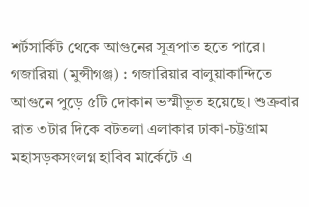শর্টসার্কিট থেকে আগুনের সূত্রপাত হতে পারে।
গজারিয়া (মুন্সীগঞ্জ) : গজারিয়ার বালুয়াকান্দিতে আগুনে পুড়ে ৫টি দোকান ভস্মীভূত হয়েছে। শুক্রবার রাত ৩টার দিকে বটতলা এলাকার ঢাকা-চট্টগ্রাম মহাসড়কসংলগ্ন হাবিব মার্কেটে এ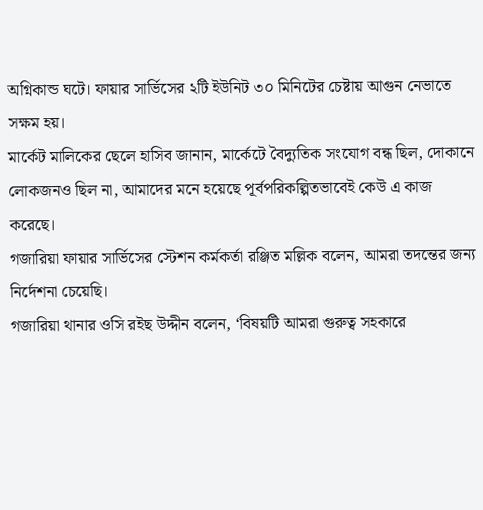অগ্নিকান্ড ঘটে। ফায়ার সার্ভিসের ২টি ইউনিট ৩০ মিনিটের চেষ্টায় আগুন নেভাতে সক্ষম হয়।
মার্কেট মালিকের ছেলে হাসিব জানান, মার্কেটে বৈদ্যুতিক সংযোগ বন্ধ ছিল, দোকানে লোকজনও ছিল না, আমাদের মনে হয়েছে পূর্বপরিকল্পিতভাবেই কেউ এ কাজ করেছে।
গজারিয়া ফায়ার সার্ভিসের স্টেশন কর্মকর্তা রঞ্জিত মল্লিক বলেন, আমরা তদন্তের জন্য নির্দেশনা চেয়েছি।
গজারিয়া থানার ওসি রইছ উদ্দীন বলেন, ‘বিষয়টি আমরা গুরুত্ব সহকারে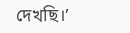দেখছি।’